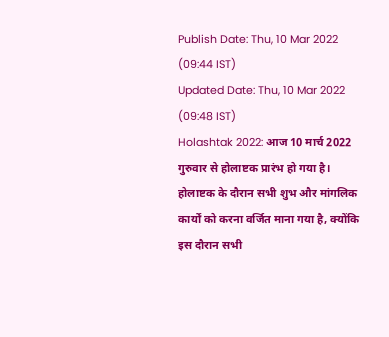Publish Date: Thu, 10 Mar 2022 (09:44 IST)
Updated Date: Thu, 10 Mar 2022 (09:48 IST)
Holashtak 2022: आज 10 मार्च 2022 गुरुवार से होलाष्टक प्रारंभ हो गया है। होलाष्टक के दौरान सभी शुभ और मांगलिक कार्यों को करना वर्जित माना गया है, क्योंकि इस दौरान सभी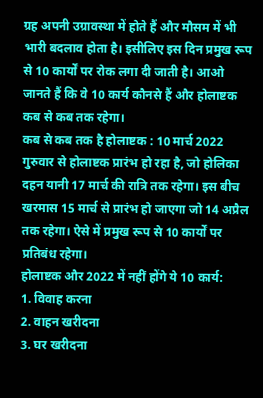ग्रह अपनी उग्रावस्था में होते हैं और मौसम में भी भारी बदलाव होता है। इसीलिए इस दिन प्रमुख रूप से 10 कार्यों पर रोक लगा दी जाती है। आओ जानते हैं कि वे 10 कार्य कौनसे हैं और होलाष्टक कब से कब तक रहेगा।
कब से कब तक है होलाष्टक : 10 मार्च 2022 गुरुवार से होलाष्टक प्रारंभ हो रहा है, जो होलिका दहन यानी 17 मार्च की रात्रि तक रहेगा। इस बीच खरमास 15 मार्च से प्रारंभ हो जाएगा जो 14 अप्रैल तक रहेगा। ऐसे में प्रमुख रूप से 10 कार्यों पर प्रतिबंध रहेगा।
होलाष्टक और 2022 में नहीं होंगे ये 10 कार्य:
1. विवाह करना
2. वाहन खरीदना
3. घर खरीदना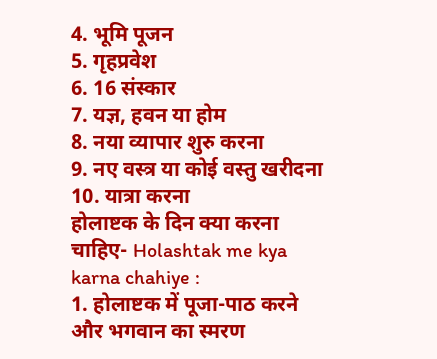4. भूमि पूजन
5. गृहप्रवेश
6. 16 संस्कार
7. यज्ञ, हवन या होम
8. नया व्यापार शुरु करना
9. नए वस्त्र या कोई वस्तु खरीदना
10. यात्रा करना
होलाष्टक के दिन क्या करना चाहिए- Holashtak me kya karna chahiye :
1. होलाष्टक में पूजा-पाठ करने और भगवान का स्मरण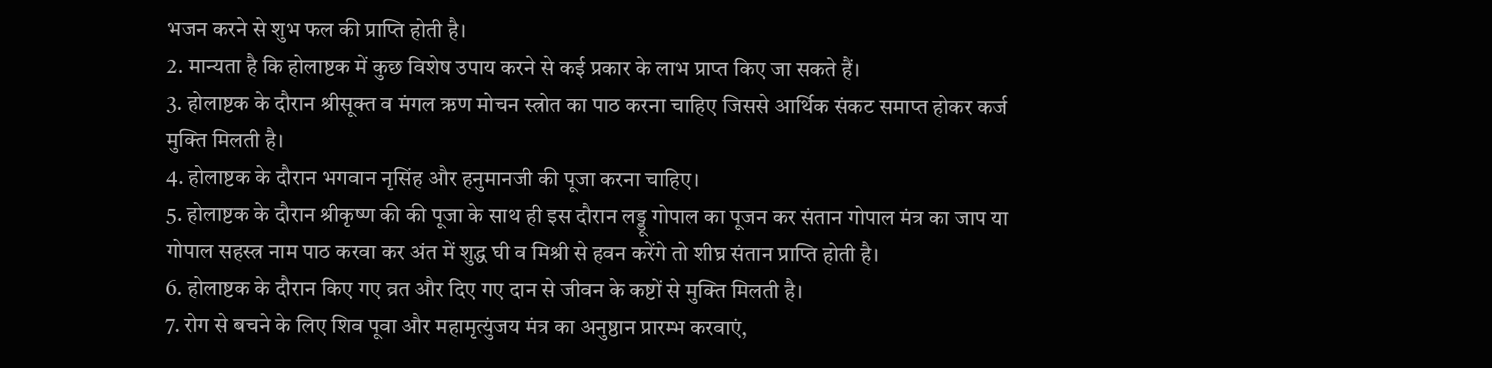भजन करने से शुभ फल की प्राप्ति होती है।
2. मान्यता है कि होलाष्टक में कुछ विशेष उपाय करने से कई प्रकार के लाभ प्राप्त किए जा सकते हैं।
3. होलाष्टक के दौरान श्रीसूक्त व मंगल ऋण मोचन स्त्रोत का पाठ करना चाहिए जिससे आर्थिक संकट समाप्त होकर कर्ज मुक्ति मिलती है।
4. होलाष्टक के दौरान भगवान नृसिंह और हनुमानजी की पूजा करना चाहिए।
5. होलाष्टक के दौरान श्रीकृष्ण की की पूजा के साथ ही इस दौरान लड्डू गोपाल का पूजन कर संतान गोपाल मंत्र का जाप या गोपाल सहस्त्र नाम पाठ करवा कर अंत में शुद्ध घी व मिश्री से हवन करेंगे तो शीघ्र संतान प्राप्ति होती है।
6. होलाष्टक के दौरान किए गए व्रत और दिए गए दान से जीवन के कष्टों से मुक्ति मिलती है।
7. रोग से बचने के लिए शिव पूवा और महामृत्युंजय मंत्र का अनुष्ठान प्रारम्भ करवाएं,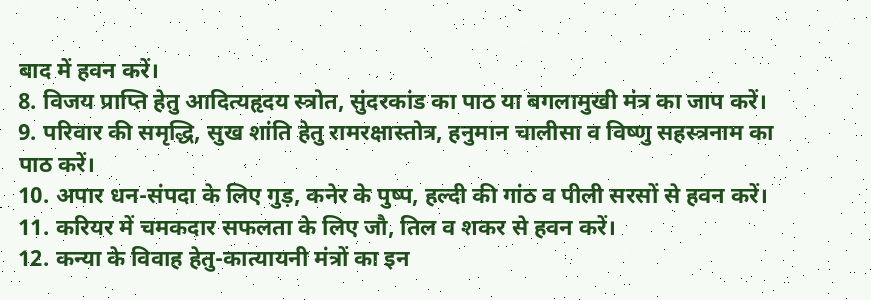बाद में हवन करें।
8. विजय प्राप्ति हेतु आदित्यहृदय स्त्रोत, सुंदरकांड का पाठ या बगलामुखी मंत्र का जाप करें।
9. परिवार की समृद्धि, सुख शांति हेतु रामरक्षास्तोत्र, हनुमान चालीसा व विष्णु सहस्त्रनाम का पाठ करें।
10. अपार धन-संपदा के लिए गुड़, कनेर के पुष्प, हल्दी की गांठ व पीली सरसों से हवन करें।
11. करियर में चमकदार सफलता के लिए जौ, तिल व शकर से हवन करें।
12. कन्या के विवाह हेतु-कात्यायनी मंत्रों का इन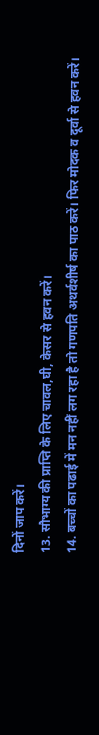दिनों जाप करें।
13. सौभाग्य की प्राप्ति के लिए चावल,घी, केसर से हवन करें।
14. बच्चों का पढाई में मन नहीं लग रहा है तो गणपति अथर्वशीर्ष का पाठ करें। फिर मोदक व दूर्वा से हवन करें।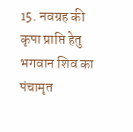15. नवग्रह की कृपा प्राप्ति हेतु भगवान शिव का पंचामृत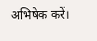अभिषेक करें।